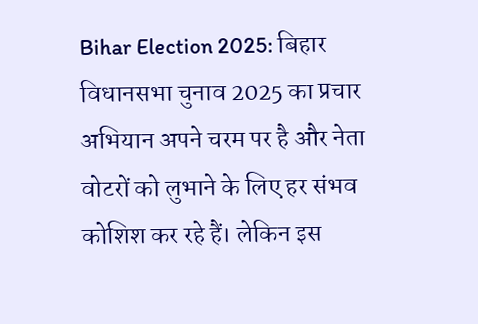Bihar Election 2025: बिहार विधानसभा चुनाव 2025 का प्रचार अभियान अपने चरम पर है और नेता वोटरों को लुभाने के लिए हर संभव कोशिश कर रहे हैं। लेकिन इस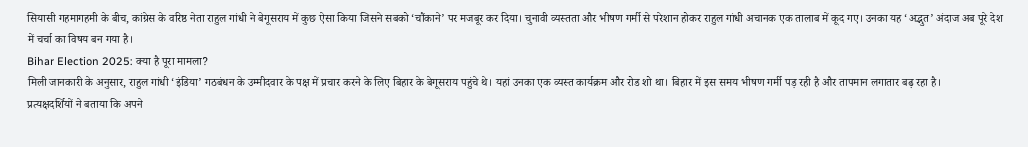सियासी गहमागहमी के बीच, कांग्रेस के वरिष्ठ नेता राहुल गांधी ने बेगूसराय में कुछ ऐसा किया जिसने सबको ‘चौंकाने’ पर मजबूर कर दिया। चुनावी व्यस्तता और भीषण गर्मी से परेशान होकर राहुल गांधी अचानक एक तालाब में कूद गए। उनका यह ‘अद्भुत’ अंदाज अब पूरे देश में चर्चा का विषय बन गया है।
Bihar Election 2025: क्या है पूरा मामला?
मिली जानकारी के अनुसार, राहुल गांधी ‘इंडिया’ गठबंधन के उम्मीदवार के पक्ष में प्रचार करने के लिए बिहार के बेगूसराय पहुंचे थे। यहां उनका एक व्यस्त कार्यक्रम और रोड शो था। बिहार में इस समय भीषण गर्मी पड़ रही है और तापमान लगातार बढ़ रहा है।
प्रत्यक्षदर्शियों ने बताया कि अपने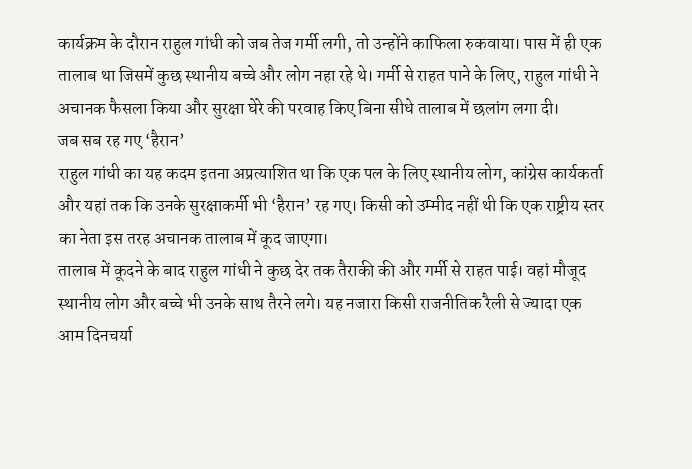कार्यक्रम के दौरान राहुल गांधी को जब तेज गर्मी लगी, तो उन्होंने काफिला रुकवाया। पास में ही एक तालाब था जिसमें कुछ स्थानीय बच्चे और लोग नहा रहे थे। गर्मी से राहत पाने के लिए, राहुल गांधी ने अचानक फैसला किया और सुरक्षा घेरे की परवाह किए बिना सीधे तालाब में छलांग लगा दी।
जब सब रह गए ‘हैरान’
राहुल गांधी का यह कदम इतना अप्रत्याशित था कि एक पल के लिए स्थानीय लोग, कांग्रेस कार्यकर्ता और यहां तक कि उनके सुरक्षाकर्मी भी ‘हैरान’ रह गए। किसी को उम्मीद नहीं थी कि एक राष्ट्रीय स्तर का नेता इस तरह अचानक तालाब में कूद जाएगा।
तालाब में कूदने के बाद राहुल गांधी ने कुछ देर तक तैराकी की और गर्मी से राहत पाई। वहां मौजूद स्थानीय लोग और बच्चे भी उनके साथ तैरने लगे। यह नजारा किसी राजनीतिक रैली से ज्यादा एक आम दिनचर्या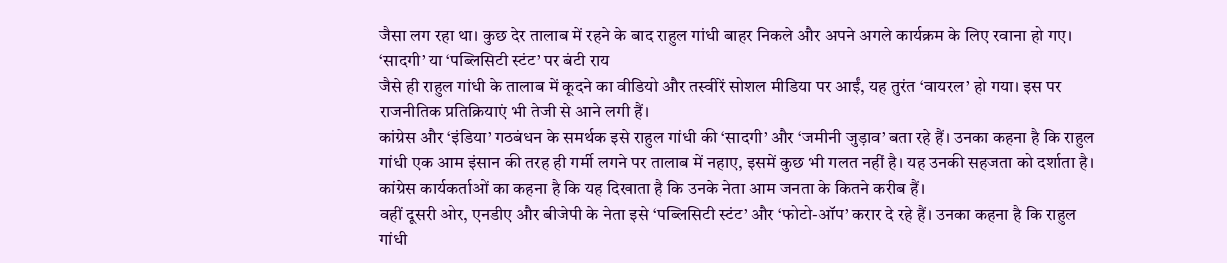जैसा लग रहा था। कुछ देर तालाब में रहने के बाद राहुल गांधी बाहर निकले और अपने अगले कार्यक्रम के लिए रवाना हो गए।
‘सादगी’ या ‘पब्लिसिटी स्टंट’ पर बंटी राय
जैसे ही राहुल गांधी के तालाब में कूदने का वीडियो और तस्वीरें सोशल मीडिया पर आईं, यह तुरंत ‘वायरल’ हो गया। इस पर राजनीतिक प्रतिक्रियाएं भी तेजी से आने लगी हैं।
कांग्रेस और ‘इंडिया’ गठबंधन के समर्थक इसे राहुल गांधी की ‘सादगी’ और ‘जमीनी जुड़ाव’ बता रहे हैं। उनका कहना है कि राहुल गांधी एक आम इंसान की तरह ही गर्मी लगने पर तालाब में नहाए, इसमें कुछ भी गलत नहीं है। यह उनकी सहजता को दर्शाता है। कांग्रेस कार्यकर्ताओं का कहना है कि यह दिखाता है कि उनके नेता आम जनता के कितने करीब हैं।
वहीं दूसरी ओर, एनडीए और बीजेपी के नेता इसे ‘पब्लिसिटी स्टंट’ और ‘फोटो-ऑप’ करार दे रहे हैं। उनका कहना है कि राहुल गांधी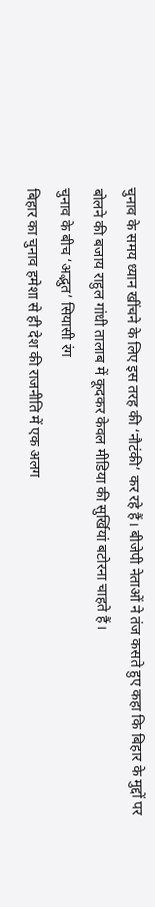चुनाव के समय ध्यान खींचने के लिए इस तरह की ‘नौटंकी’ कर रहे हैं। बीजेपी नेताओं ने तंज कसते हुए कहा कि बिहार के मुद्दों पर बोलने की बजाय राहुल गांधी तालाब में कूदकर केवल मीडिया की सुर्खियां बटोरना चाहते हैं।
चुनाव के बीच ‘अद्भुत’ सियासी रंग
बिहार का चुनाव हमेशा से ही देश की राजनीति में एक अलग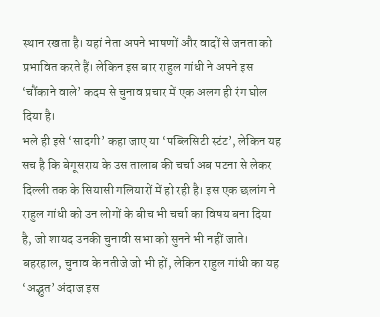स्थान रखता है। यहां नेता अपने भाषणों और वादों से जनता को प्रभावित करते हैं। लेकिन इस बार राहुल गांधी ने अपने इस ‘चौंकाने वाले’ कदम से चुनाव प्रचार में एक अलग ही रंग घोल दिया है।
भले ही इसे ‘सादगी’ कहा जाए या ‘पब्लिसिटी स्टंट’, लेकिन यह सच है कि बेगूसराय के उस तालाब की चर्चा अब पटना से लेकर दिल्ली तक के सियासी गलियारों में हो रही है। इस एक छलांग ने राहुल गांधी को उन लोगों के बीच भी चर्चा का विषय बना दिया है, जो शायद उनकी चुनावी सभा को सुनने भी नहीं जाते। बहरहाल, चुनाव के नतीजे जो भी हों, लेकिन राहुल गांधी का यह ‘अद्भुत’ अंदाज इस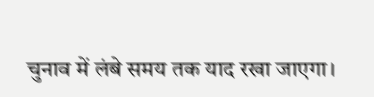चुनाव में लंबे समय तक याद रखा जाएगा।